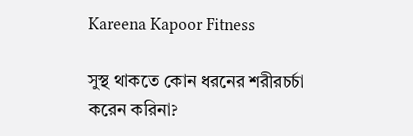Kareena Kapoor Fitness

সুস্থ থাকতে কোন ধরনের শরীরচর্চা করেন করিনা?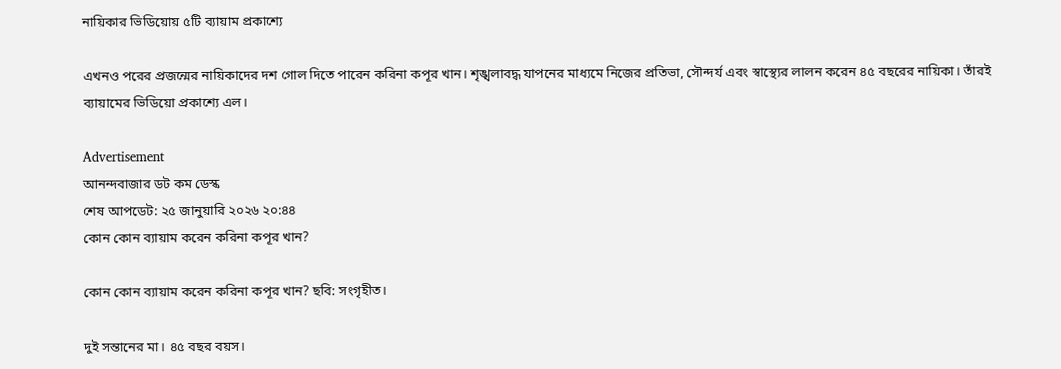নায়িকার ভিডিয়োয় ৫টি ব্যায়াম প্রকাশ্যে

এখনও পরের প্রজন্মের নায়িকাদের দশ গোল দিতে পারেন করিনা কপূর খান। শৃঙ্খলাবদ্ধ যাপনের মাধ্যমে নিজের প্রতিভা, সৌন্দর্য এবং স্বাস্থ্যের লালন করেন ৪৫ বছরের নায়িকা। তাঁরই ব্যায়ামের ভিডিয়ো প্রকাশ্যে এল।

Advertisement
আনন্দবাজার ডট কম ডেস্ক
শেষ আপডেট: ২৫ জানুয়ারি ২০২৬ ২০:৪৪
কোন কোন ব্যায়াম করেন করিনা কপূর খান?

কোন কোন ব্যায়াম করেন করিনা কপূর খান? ছবি: সংগৃহীত।

দুই সন্তানের মা। ৪৫ বছর বয়স।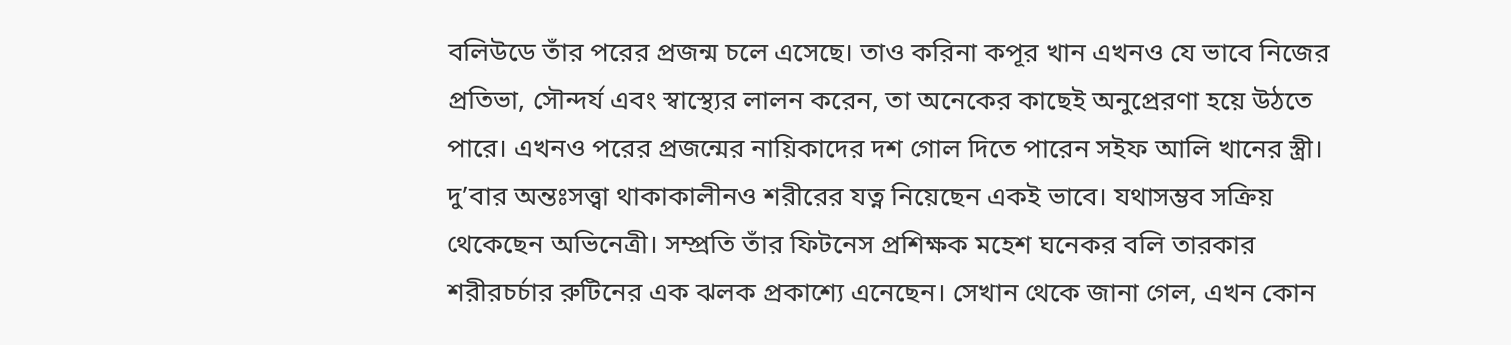বলিউডে তাঁর পরের প্রজন্ম চলে এসেছে। তাও করিনা কপূর খান এখনও যে ভাবে নিজের প্রতিভা, সৌন্দর্য এবং স্বাস্থ্যের লালন করেন, তা অনেকের কাছেই অনুপ্রেরণা হয়ে উঠতে পারে। এখনও পরের প্রজন্মের নায়িকাদের দশ গোল দিতে পারেন সইফ আলি খানের স্ত্রী। দু’বার অন্তঃসত্ত্বা থাকাকালীনও শরীরের যত্ন নিয়েছেন একই ভাবে। যথাসম্ভব সক্রিয় থেকেছেন অভিনেত্রী। সম্প্রতি তাঁর ফিটনেস প্রশিক্ষক মহেশ ঘনেকর বলি তারকার শরীরচর্চার রুটিনের এক ঝলক প্রকাশ্যে এনেছেন। সেখান থেকে জানা গেল, এখন কোন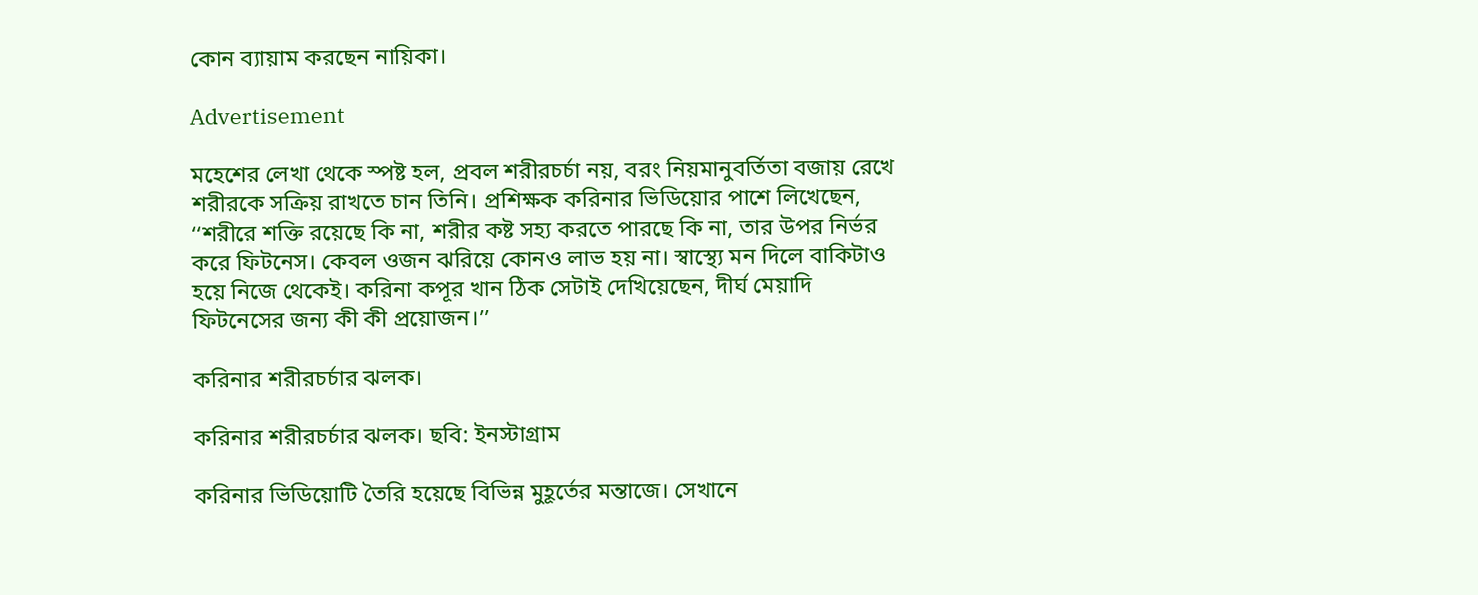কোন ব্যায়াম করছেন নায়িকা।

Advertisement

মহেশের লেখা থেকে স্পষ্ট হল, প্রবল শরীরচর্চা নয়, বরং নিয়মানুবর্তিতা বজায় রেখে শরীরকে সক্রিয় রাখতে চান তিনি। প্রশিক্ষক করিনার ভিডিয়োর পাশে লিখেছেন, ‘‘শরীরে শক্তি রয়েছে কি না, শরীর কষ্ট সহ্য করতে পারছে কি না, তার উপর নির্ভর করে ফিটনেস। কেবল ওজন ঝরিয়ে কোনও লাভ হয় না। স্বাস্থ্যে মন দিলে বাকিটাও হয়ে নিজে থেকেই। করিনা কপূর খান ঠিক সেটাই দেখিয়েছেন, দীর্ঘ মেয়াদি ফিটনেসের জন্য কী কী প্রয়োজন।’’

করিনার শরীরচর্চার ঝলক।

করিনার শরীরচর্চার ঝলক। ছবি: ইনস্টাগ্রাম

করিনার ভিডিয়োটি তৈরি হয়েছে বিভিন্ন মুহূর্তের মন্তাজে। সেখানে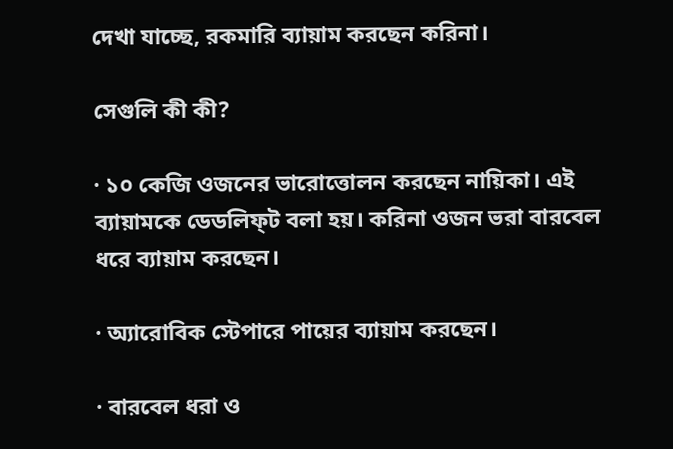দেখা যাচ্ছে, রকমারি ব্যায়াম করছেন করিনা।

সেগুলি কী কী?

· ১০ কেজি ওজনের ভারোত্তোলন করছেন নায়িকা। এই ব্যায়ামকে ডেডলিফ্‌ট বলা হয়। করিনা ওজন ভরা বারবেল ধরে ব্যায়াম করছেন।

· অ্যারোবিক স্টেপারে পায়ের ব্যায়াম করছেন।

· বারবেল ধরা ও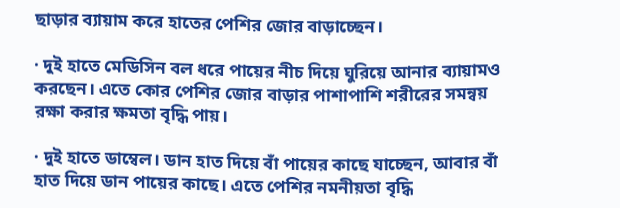ছাড়ার ব্যায়াম করে হাতের পেশির জোর বাড়াচ্ছেন।

· দুই হাতে মেডিসিন বল ধরে পায়ের নীচ দিয়ে ঘুরিয়ে আনার ব্যায়ামও করছেন। এতে কোর পেশির জোর বাড়ার পাশাপাশি শরীরের সমন্বয় রক্ষা করার ক্ষমতা বৃদ্ধি পায়।

· দুই হাতে ডাম্বেল। ডান হাত দিয়ে বাঁ পায়ের কাছে যাচ্ছেন, আবার বাঁ হাত দিয়ে ডান পায়ের কাছে। এতে পেশির নমনীয়তা বৃদ্ধি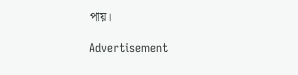পায়।

Advertisement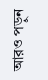আরও পড়ুন